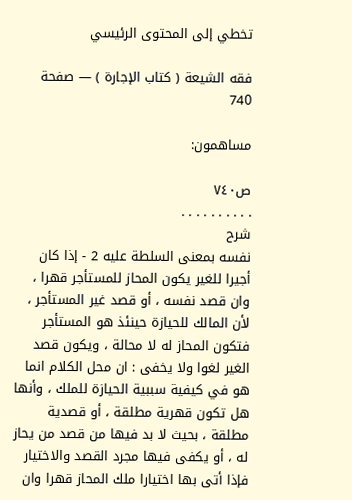تخطي إلى المحتوى الرئيسي

فقه الشيعة ( كتاب الإجارة ) — صفحة 740

مساهمون:

ص٧٤٠
. . . . . . . . . .
شرح
نفسه بمعنى السلطة عليه 2 - إذا كان أجيرا للغير يكون المحاز للمستأجر قهرا ، وان قصد نفسه ، أو قصد غير المستأجر ، لأن المالك للحيازة حينئذ هو المستأجر فتكون المحاز له لا محالة ، ويكون قصد الغير لغوا ولا يخفى : ان محل الكلام انما هو في كيفية سببية الحيازة للملك ، وأنها هل تكون قهرية مطلقة ، أو قصدية مطلقة ، بحيث لا بد فيها من قصد من يحاز له ، أو يكفى فيها مجرد القصد والاختيار فإذا أتى بها اختيارا ملك المحاز قهرا وان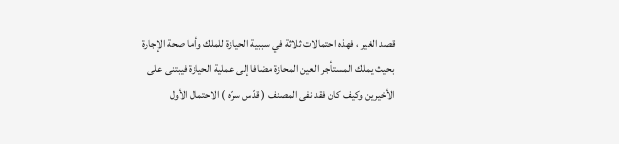قصد الغير ، فهذه احتمالات ثلاثة في سببية الحيازة للملك وأما صحة الإجارة بحيث يملك المستأجر العين المحازة مضافا إلى عملية الحيازة فيبتنى على الأخيرين وكيف كان فقد نفى المصنف ( قدّس سرّه ) الاحتمال الأول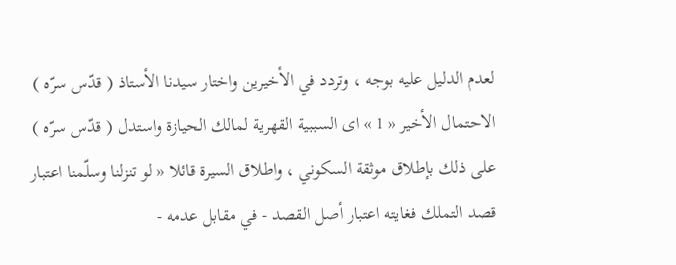لعدم الدليل عليه بوجه ، وتردد في الأخيرين واختار سيدنا الأستاذ ( قدّس سرّه ) الاحتمال الأخير « 1 » اى السببية القهرية لمالك الحيازة واستدل ( قدّس سرّه ) على ذلك بإطلاق موثقة السكوني ، واطلاق السيرة قائلا « لو تنزلنا وسلّمنا اعتبار قصد التملك فغايته اعتبار أصل القصد - في مقابل عدمه -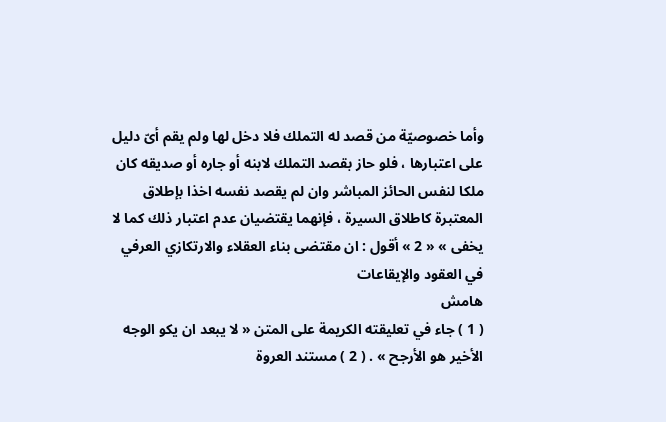وأما خصوصيّة من قصد له التملك فلا دخل لها ولم يقم أىّ دليل على اعتبارها ، فلو حاز بقصد التملك لابنه أو جاره أو صديقه كان ملكا لنفس الحائز المباشر وان لم يقصد نفسه اخذا بإطلاق المعتبرة كاطلاق السيرة ، فإنهما يقتضيان عدم اعتبار ذلك كما لا يخفى » « 2 » أقول : ان مقتضى بناء العقلاء والارتكازي العرفي في العقود والإيقاعات
هامش
( 1 ) جاء في تعليقته الكريمة على المتن « لا يبعد ان يكو الوجه الأخير هو الأرجح » . ( 2 ) مستند العروة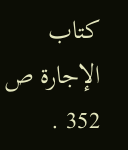كتاب الإجارة ص 352 .